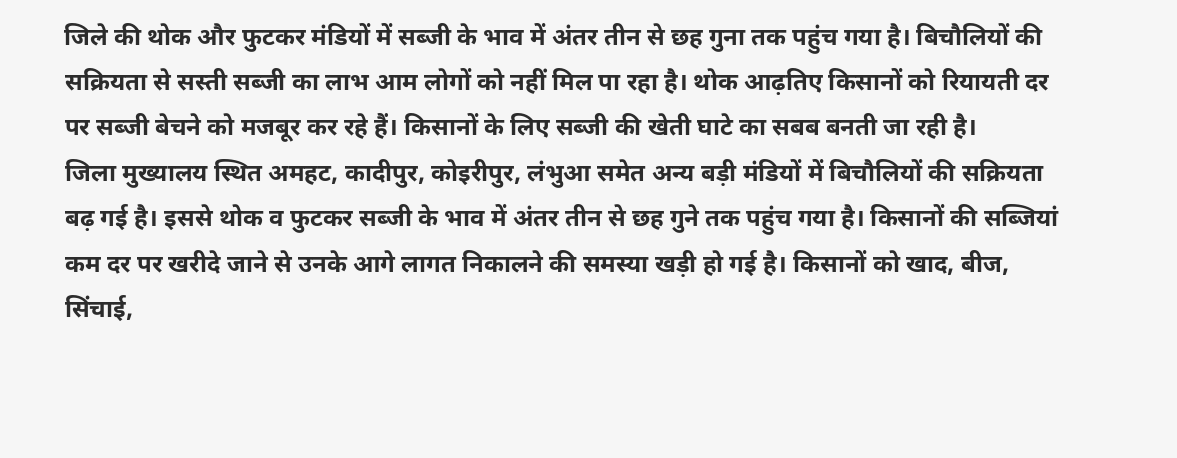जिले की थोक और फुटकर मंडियों में सब्जी के भाव में अंतर तीन से छह गुना तक पहुंच गया है। बिचौलियों की सक्रियता से सस्ती सब्जी का लाभ आम लोगों को नहीं मिल पा रहा है। थोक आढ़तिए किसानों को रियायती दर पर सब्जी बेचने को मजबूर कर रहे हैं। किसानों के लिए सब्जी की खेती घाटे का सबब बनती जा रही है।
जिला मुख्यालय स्थित अमहट, कादीपुर, कोइरीपुर, लंभुआ समेत अन्य बड़ी मंडियों में बिचौलियों की सक्रियता बढ़ गई है। इससे थोक व फुटकर सब्जी के भाव में अंतर तीन से छह गुने तक पहुंच गया है। किसानों की सब्जियां कम दर पर खरीदे जाने से उनके आगे लागत निकालने की समस्या खड़ी हो गई है। किसानों को खाद, बीज, सिंचाई,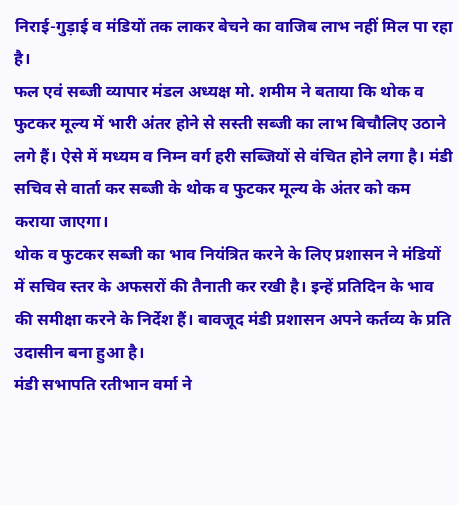निराई-गुड़ाई व मंडियों तक लाकर बेचने का वाजिब लाभ नहीं मिल पा रहा है।
फल एवं सब्जी व्यापार मंडल अध्यक्ष मो. शमीम ने बताया कि थोक व फुटकर मूल्य में भारी अंतर होने से सस्ती सब्जी का लाभ बिचौलिए उठाने लगे हैं। ऐसे में मध्यम व निम्न वर्ग हरी सब्जियों से वंचित होने लगा है। मंडी सचिव से वार्ता कर सब्जी के थोक व फुटकर मूल्य के अंतर को कम कराया जाएगा।
थोक व फुटकर सब्जी का भाव नियंत्रित करने के लिए प्रशासन ने मंडियों में सचिव स्तर के अफसरों की तैनाती कर रखी है। इन्हें प्रतिदिन के भाव की समीक्षा करने के निर्देश हैं। बावजूद मंडी प्रशासन अपने कर्तव्य के प्रति उदासीन बना हुआ है।
मंडी सभापति रतीभान वर्मा ने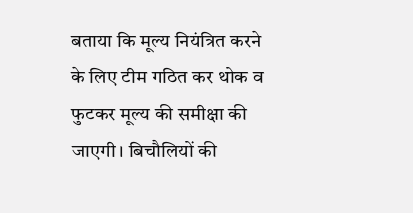बताया कि मूल्य नियंत्रित करने के लिए टीम गठित कर थोक व फुटकर मूल्य की समीक्षा की जाएगी। बिचौलियों की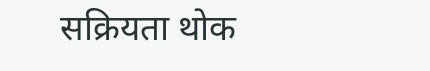सक्रियता थोक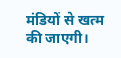मंडियों से खत्म की जाएगी।